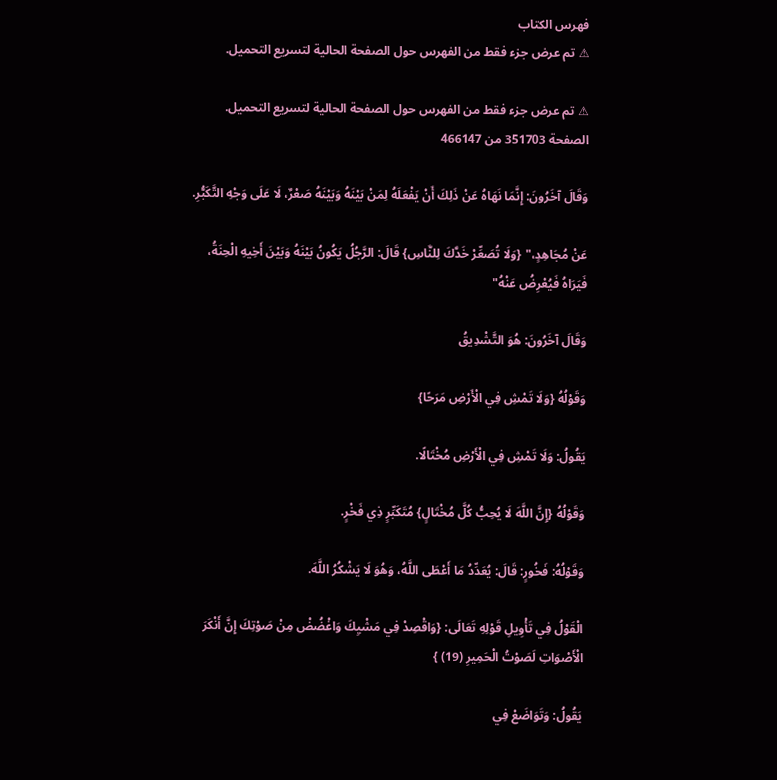فهرس الكتاب
⚠ تم عرض جزء فقط من الفهرس حول الصفحة الحالية لتسريع التحميل.

⚠ تم عرض جزء فقط من الفهرس حول الصفحة الحالية لتسريع التحميل.
الصفحة 351703 من 466147

وَقَالَ آخَرُونَ: إِنَّمَا نَهَاهُ عَنْ ذَلِكَ أَنْ يَفْعَلَهُ لِمَنْ بَيْنَهُ وَبَيْنَهُ صَعْرٌ، لَا عَلَى وَجْهِ التَّكَبُّرِ.

عَنْ مُجَاهِدٍ،" {وَلَا تُصَعِّرْ خَدَّكَ لِلنَّاسِ} قَالَ: الرَّجُلُ يَكُونُ بَيْنَهُ وَبَيْنَ أَخِيهِ الْحِنَةُ، فَيَرَاهُ فَيُعْرِضُ عَنْهُ"

وَقَالَ آخَرُونَ: هُوَ التَّشْدِيقُ

وَقَوْلُهُ {وَلَا تَمْشِ فِي الْأَرْضِ مَرَحًا}

يَقُولُ: وَلَا تَمْشِ فِي الْأَرْضِ مُخْتَالًا.

وَقَوْلُهُ {إِنَّ اللَّهَ لَا يُحِبُّ كُلَّ مُخْتَالٍ} مُتَكَبِّرٍ ذِي فَخْرٍ.

وَقَوْلُهُ: فَخُورٍ: قَالَ: يُعَدِّدُ مَا أَعْطَى اللَّهُ، وَهُوَ لَا يَشْكُرُ اللَّهَ.

الْقَوْلُ فِي تَأْوِيلِ قَوْلِهِ تَعَالَى: {وَاقْصِدْ فِي مَشْيِكَ وَاغْضُضْ مِنْ صَوْتِكَ إِنَّ أَنْكَرَ الْأَصْوَاتِ لَصَوْتُ الْحَمِيرِ (19) }

يَقُولُ: وَتَوَاضَعْ فِي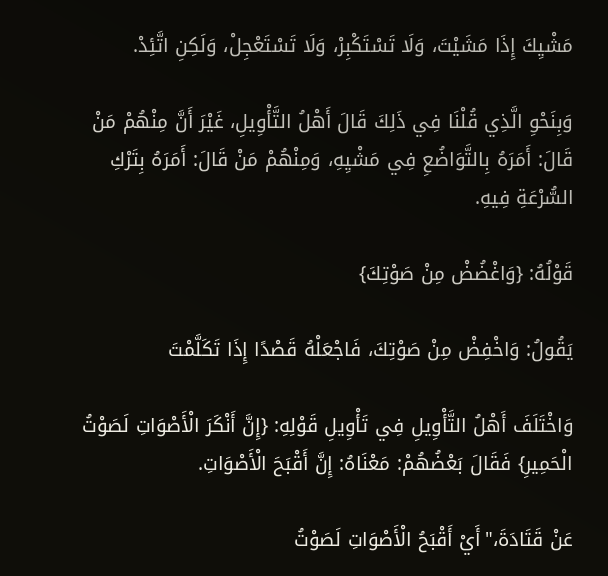مَشْيِكَ إِذَا مَشَيْتَ، وَلَا تَسْتَكْبِرْ، وَلَا تَسْتَعْجِلْ، وَلَكِنِ اتَّئِدْ.

وَبِنَحْوِ الَّذِي قُلْنَا فِي ذَلِكَ قَالَ أَهْلُ التَّأْوِيلِ، غَيْرَ أَنَّ مِنْهُمْ مَنْ قَالَ: أَمَرَهُ بِالتَّوَاضُعِ فِي مَشْيِهِ، وَمِنْهُمْ مَنْ قَالَ: أَمَرَهُ بِتَرْكِ السُّرْعَةِ فِيهِ.

قَوْلُهُ: {وَاغْضُضْ مِنْ صَوْتِكَ}

يَقُولُ: وَاخْفِضْ مِنْ صَوْتِكَ، فَاجْعَلْهُ قَصْدًا إِذَا تَكَلَّمْتَ

وَاخْتَلَفَ أَهْلُ التَّأْوِيلِ فِي تَأْوِيلِ قَوْلِهِ: {إِنَّ أَنْكَرَ الْأَصْوَاتِ لَصَوْتُ الْحَمِيرِ} فَقَالَ بَعْضُهُمْ: مَعْنَاهُ: إِنَّ أَقْبَحَ الْأَصْوَاتِ.

عَنْ قَتَادَةَ،"أَيْ أَقْبَحُ الْأَصْوَاتِ لَصَوْتُ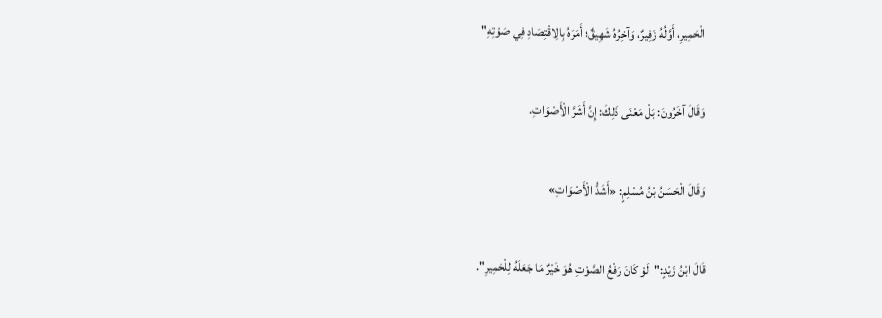الْحَمِيرِ، أَوَّلُهُ زَفِيرٌ، وَآخِرُهُ شَهِيقٌ؛ أَمَرَهُ بِالِاقْتِصَادِ فِي صَوْتِهِ"

وَقَالَ آخَرُونَ: بَلْ مَعْنَى ذَلِكَ: إِنَّ أَشَرَّ الْأَصْوَاتِ.

وَقَالَ الْحَسَنُ بْنُ مُسْلِمٍ: «أَشَدُّ الْأَصْوَاتِ»

قَالَ ابْنُ زَيْدٍ:"لَوْ كَانَ رَفْعُ الصَّوْتِ هُوَ خَيْرٌ مَا جَعَلَهُ لِلْحَمِيرِ".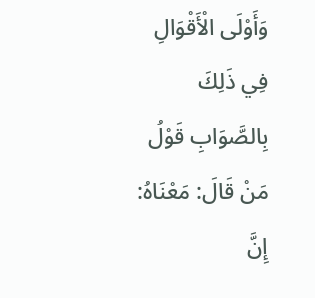وَأَوْلَى الْأَقْوَالِ فِي ذَلِكَ بِالصَّوَابِ قَوْلُ مَنْ قَالَ: مَعْنَاهُ: إِنَّ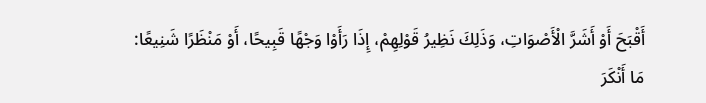أَقْبَحَ أَوْ أَشَرَّ الْأَصْوَاتِ، وَذَلِكَ نَظِيرُ قَوْلِهِمْ، إِذَا رَأَوْا وَجْهًا قَبِيحًا، أَوْ مَنْظَرًا شَنِيعًا: مَا أَنْكَرَ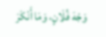وَجْهَ فُلَانٍ، وَمَا أَنْكَرَ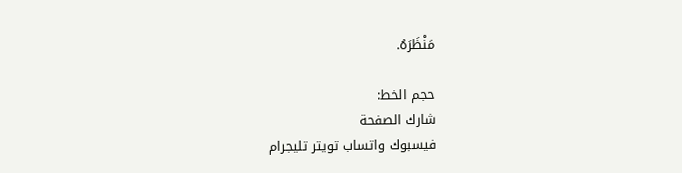مَنْظَرَهُ.

حجم الخط:
شارك الصفحة
فيسبوك واتساب تويتر تليجرام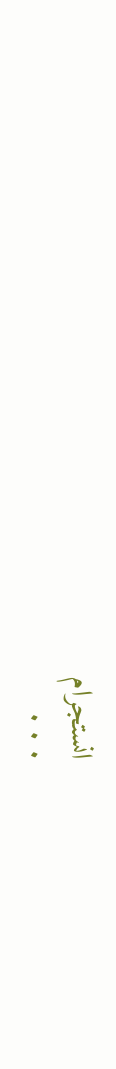انستجرام
. . .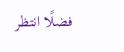فضلًا انتظر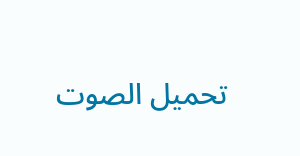تحميل الصوت